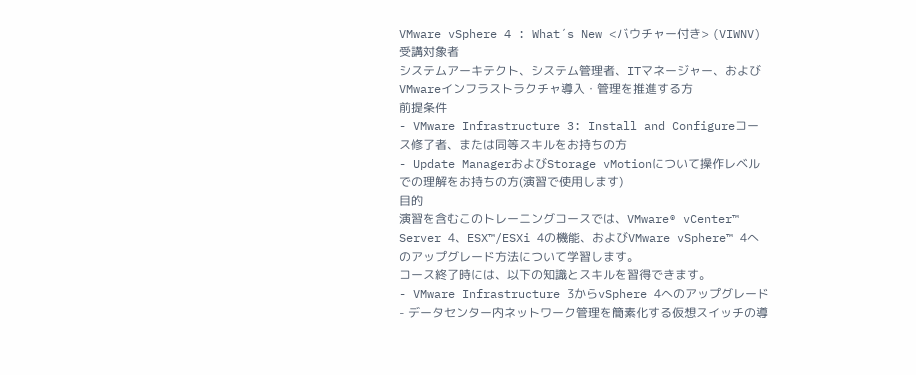VMware vSphere 4 : What´s New <バウチャー付き> (VIWNV)
受講対象者
システムアーキテクト、システム管理者、ITマネージャー、およびVMwareインフラストラクチャ導入・管理を推進する方
前提条件
- VMware Infrastructure 3: Install and Configureコース修了者、または同等スキルをお持ちの方
- Update ManagerおよびStorage vMotionについて操作レベルでの理解をお持ちの方(演習で使用します)
目的
演習を含むこのトレーニングコースでは、VMware® vCenter™ Server 4、ESX™/ESXi 4の機能、およびVMware vSphere™ 4へのアップグレード方法について学習します。
コース終了時には、以下の知識とスキルを習得できます。
- VMware Infrastructure 3からvSphere 4へのアップグレード
- データセンター内ネットワーク管理を簡素化する仮想スイッチの導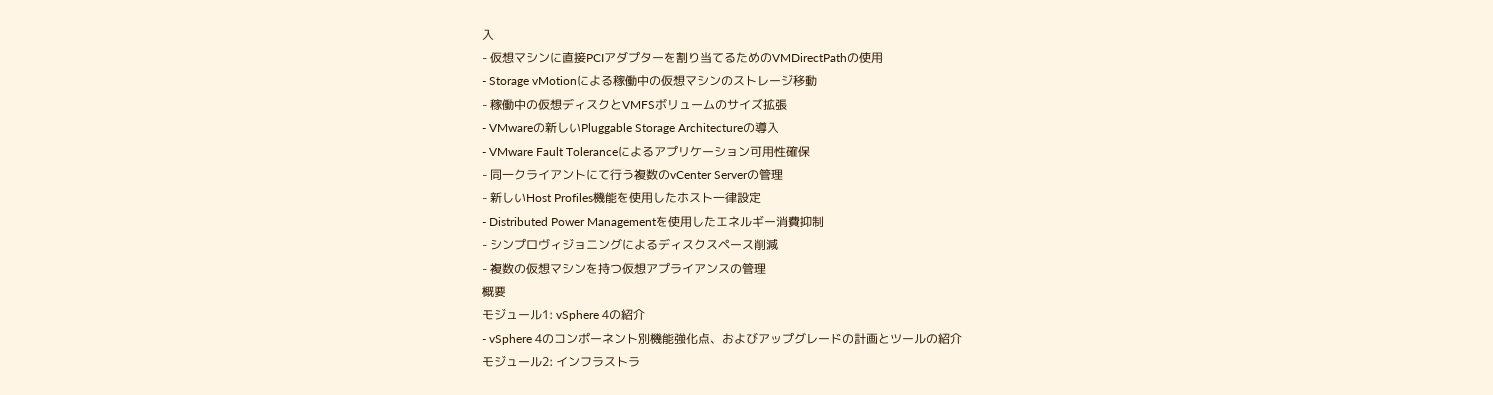入
- 仮想マシンに直接PCIアダプターを割り当てるためのVMDirectPathの使用
- Storage vMotionによる稼働中の仮想マシンのストレージ移動
- 稼働中の仮想ディスクとVMFSボリュームのサイズ拡張
- VMwareの新しいPluggable Storage Architectureの導入
- VMware Fault Toleranceによるアプリケーション可用性確保
- 同一クライアントにて行う複数のvCenter Serverの管理
- 新しいHost Profiles機能を使用したホスト一律設定
- Distributed Power Managementを使用したエネルギー消費抑制
- シンプロヴィジョニングによるディスクスペース削減
- 複数の仮想マシンを持つ仮想アプライアンスの管理
概要
モジュール1: vSphere 4の紹介
- vSphere 4のコンポーネント別機能強化点、およびアップグレードの計画とツールの紹介
モジュール2: インフラストラ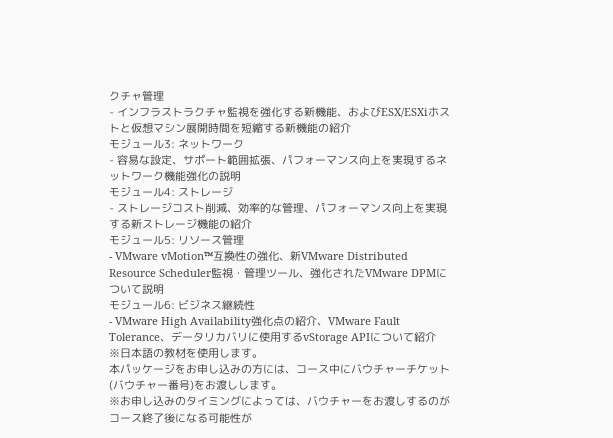クチャ管理
- インフラストラクチャ監視を強化する新機能、およびESX/ESXiホストと仮想マシン展開時間を短縮する新機能の紹介
モジュール3: ネットワーク
- 容易な設定、サポート範囲拡張、パフォーマンス向上を実現するネットワーク機能強化の説明
モジュール4: ストレージ
- ストレージコスト削減、効率的な管理、パフォーマンス向上を実現する新ストレージ機能の紹介
モジュール5: リソース管理
- VMware vMotion™互換性の強化、新VMware Distributed Resource Scheduler監視・管理ツール、強化されたVMware DPMについて説明
モジュール6: ビジネス継続性
- VMware High Availability強化点の紹介、VMware Fault Tolerance、データリカバリに使用するvStorage APIについて紹介
※日本語の教材を使用します。
本パッケージをお申し込みの方には、コース中にバウチャーチケット(バウチャー番号)をお渡しします。
※お申し込みのタイミングによっては、バウチャーをお渡しするのがコース終了後になる可能性が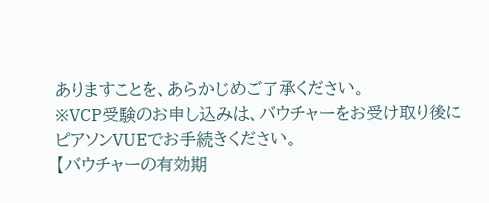ありますことを、あらかじめご了承ください。
※VCP受験のお申し込みは、バウチャーをお受け取り後にピアソンVUEでお手続きください。
【バウチャーの有効期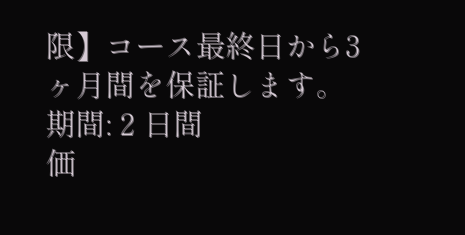限】コース最終日から3ヶ月間を保証します。
期間: 2 日間
価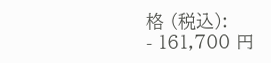格 (税込):
- 161,700 円